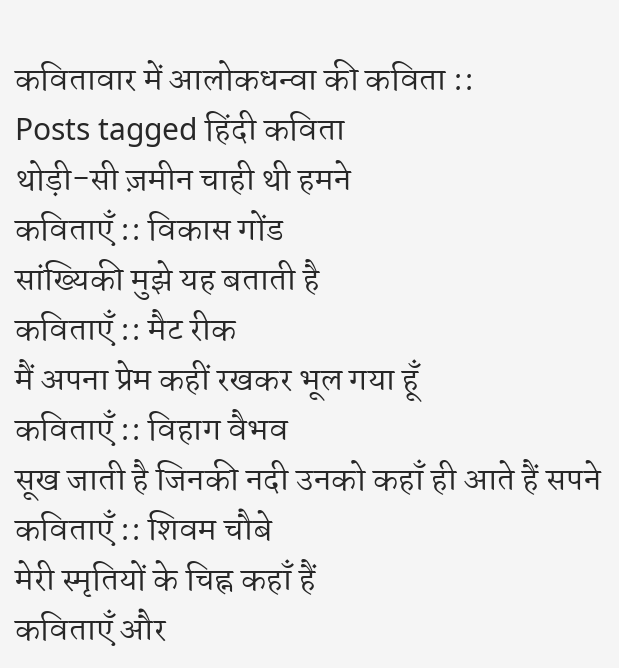कवितावार में आलोकधन्वा की कविता ::
Posts tagged हिंदी कविता
थोड़ी-सी ज़मीन चाही थी हमने
कविताएँ :: विकास गोंड
सांख्यिकी मुझे यह बताती है
कविताएँ :: मैट रीक
मैं अपना प्रेम कहीं रखकर भूल गया हूँ
कविताएँ :: विहाग वैभव
सूख जाती है जिनकी नदी उनको कहाँ ही आते हैं सपने
कविताएँ :: शिवम चौबे
मेरी स्मृतियों के चिह्न कहाँ हैं
कविताएँ और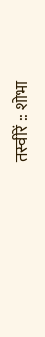तस्वीरें :: शोभा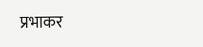प्रभाकर